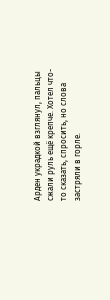Арден украдкой взглянул, пальцы сжали руль ещё крепче. Хотел что-то сказать, спросить, но слова застряли в горле.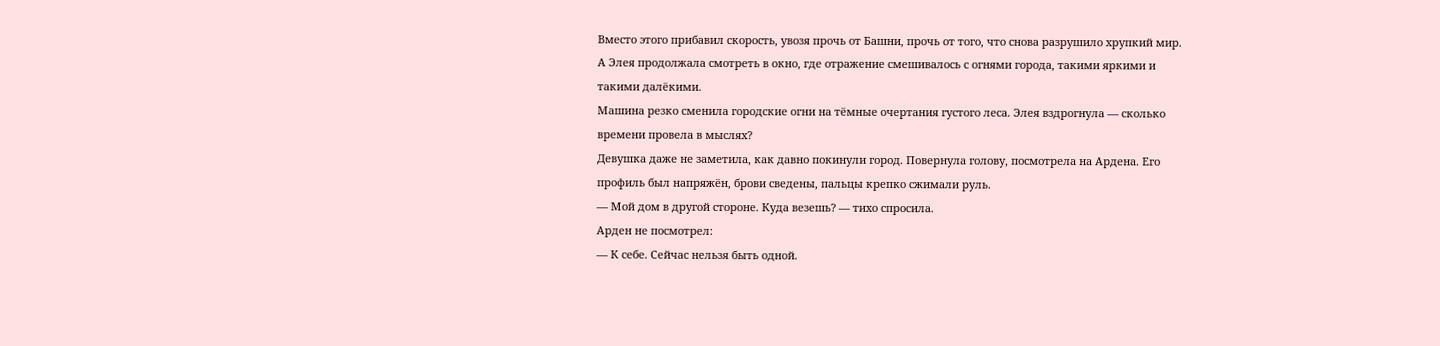Вместо этого прибавил скорость, увозя прочь от Башни, прочь от того, что снова разрушило хрупкий мир.
А Элея продолжала смотреть в окно, где отражение смешивалось с огнями города, такими яркими и такими далёкими.
Машина резко сменила городские огни на тёмные очертания густого леса. Элея вздрогнула — сколько времени провела в мыслях?
Девушка даже не заметила, как давно покинули город. Повернула голову, посмотрела на Ардена. Его профиль был напряжён, брови сведены, пальцы крепко сжимали руль.
— Мой дом в другой стороне. Куда везешь? — тихо спросила.
Арден не посмотрел:
— К себе. Сейчас нельзя быть одной.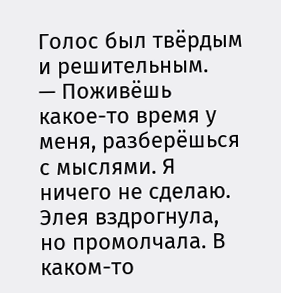Голос был твёрдым и решительным.
— Поживёшь какое-то время у меня, разберёшься с мыслями. Я ничего не сделаю.
Элея вздрогнула, но промолчала. В каком-то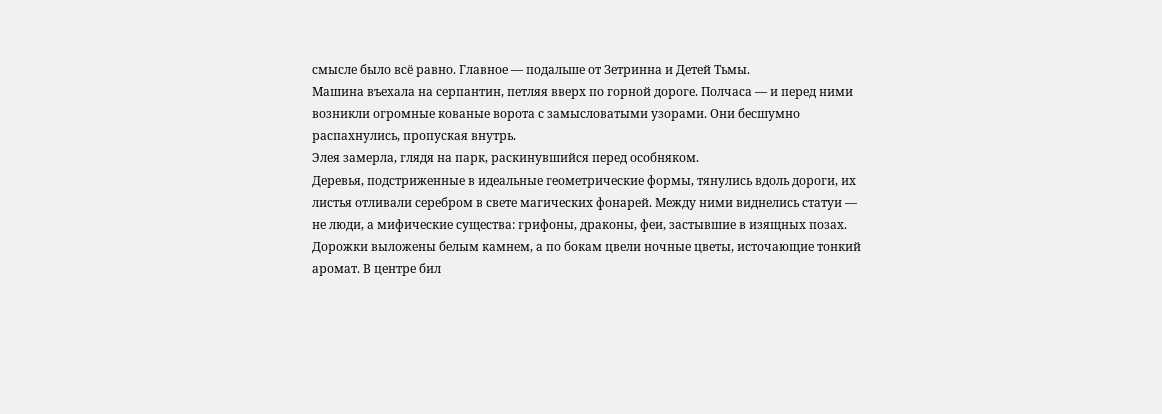смысле было всё равно. Главное — подальше от Зетринна и Детей Тьмы.
Машина въехала на серпантин, петляя вверх по горной дороге. Полчаса — и перед ними возникли огромные кованые ворота с замысловатыми узорами. Они бесшумно распахнулись, пропуская внутрь.
Элея замерла, глядя на парк, раскинувшийся перед особняком.
Деревья, подстриженные в идеальные геометрические формы, тянулись вдоль дороги, их листья отливали серебром в свете магических фонарей. Между ними виднелись статуи — не люди, а мифические существа: грифоны, драконы, феи, застывшие в изящных позах. Дорожки выложены белым камнем, а по бокам цвели ночные цветы, источающие тонкий аромат. В центре бил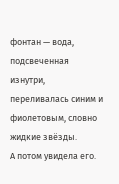фонтан — вода, подсвеченная изнутри, переливалась синим и фиолетовым, словно жидкие звёзды.
А потом увидела его.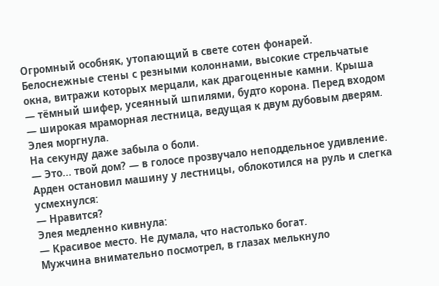Огромный особняк, утопающий в свете сотен фонарей. Белоснежные стены с резными колоннами, высокие стрельчатые окна, витражи которых мерцали, как драгоценные камни. Крыша — тёмный шифер, усеянный шпилями, будто корона. Перед входом — широкая мраморная лестница, ведущая к двум дубовым дверям.
Элея моргнула.
На секунду даже забыла о боли.
— Это... твой дом? — в голосе прозвучало неподдельное удивление.
Арден остановил машину у лестницы, облокотился на руль и слегка усмехнулся:
— Нравится?
Элея медленно кивнула:
— Красивое место. Не думала, что настолько богат.
Мужчина внимательно посмотрел, в глазах мелькнуло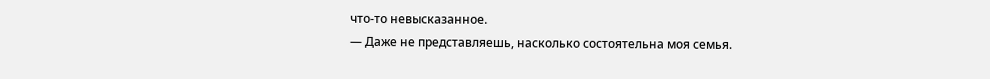что-то невысказанное.
— Даже не представляешь, насколько состоятельна моя семья.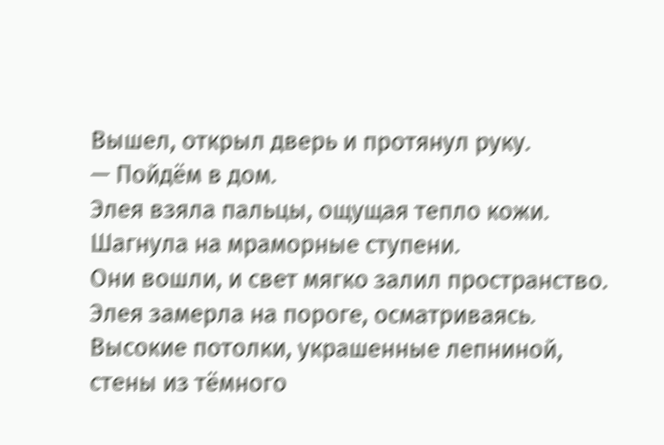Вышел, открыл дверь и протянул руку.
— Пойдём в дом.
Элея взяла пальцы, ощущая тепло кожи. Шагнула на мраморные ступени.
Они вошли, и свет мягко залил пространство. Элея замерла на пороге, осматриваясь.
Высокие потолки, украшенные лепниной, стены из тёмного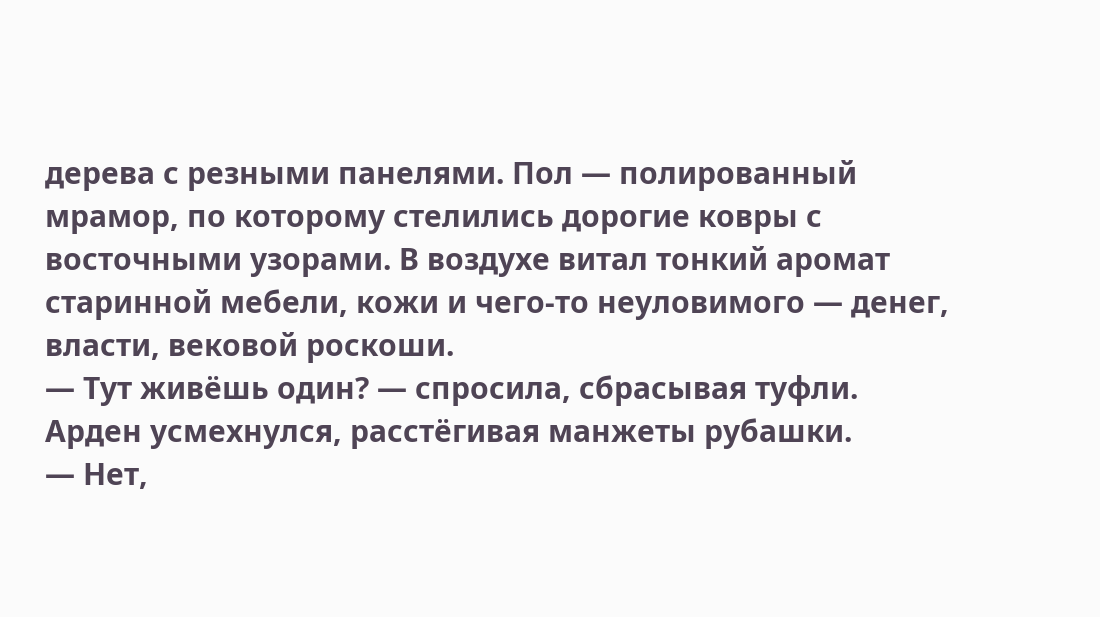дерева с резными панелями. Пол — полированный мрамор, по которому стелились дорогие ковры с восточными узорами. В воздухе витал тонкий аромат старинной мебели, кожи и чего-то неуловимого — денег, власти, вековой роскоши.
— Тут живёшь один? — спросила, сбрасывая туфли.
Арден усмехнулся, расстёгивая манжеты рубашки.
— Нет,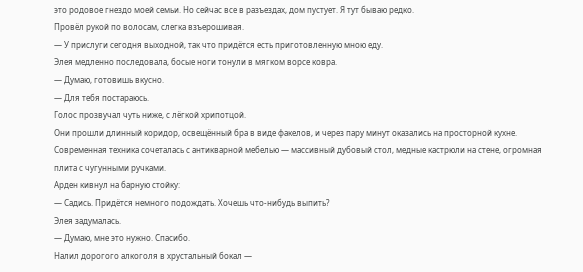это родовое гнездо моей семьи. Но сейчас все в разъездах, дом пустует. Я тут бываю редко.
Провёл рукой по волосам, слегка взъерошивая.
— У прислуги сегодня выходной, так что придётся есть приготовленную мною еду.
Элея медленно последовала, босые ноги тонули в мягком ворсе ковра.
— Думаю, готовишь вкусно.
— Для тебя постараюсь.
Голос прозвучал чуть ниже, с лёгкой хрипотцой.
Они прошли длинный коридор, освещённый бра в виде факелов, и через пару минут оказались на просторной кухне. Современная техника сочеталась с антикварной мебелью — массивный дубовый стол, медные кастрюли на стене, огромная плита с чугунными ручками.
Арден кивнул на барную стойку:
— Садись. Придётся немного подождать. Хочешь что-нибудь выпить?
Элея задумалась.
— Думаю, мне это нужно. Спасибо.
Налил дорогого алкоголя в хрустальный бокал —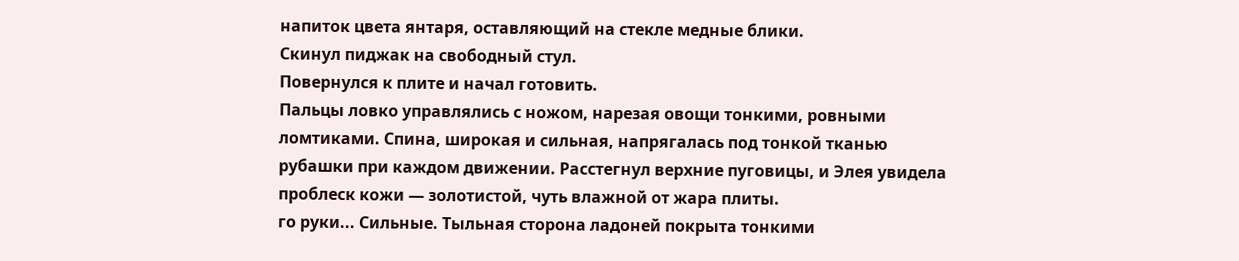напиток цвета янтаря, оставляющий на стекле медные блики.
Скинул пиджак на свободный стул.
Повернулся к плите и начал готовить.
Пальцы ловко управлялись с ножом, нарезая овощи тонкими, ровными ломтиками. Спина, широкая и сильная, напрягалась под тонкой тканью рубашки при каждом движении. Расстегнул верхние пуговицы, и Элея увидела проблеск кожи — золотистой, чуть влажной от жара плиты.
го руки... Сильные. Тыльная сторона ладоней покрыта тонкими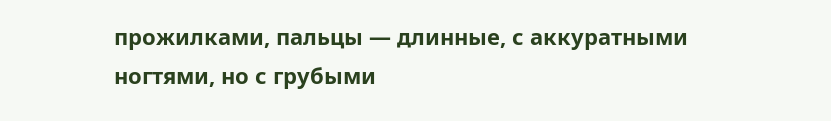прожилками, пальцы — длинные, с аккуратными ногтями, но с грубыми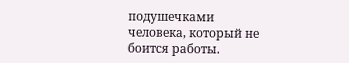подушечками человека, который не боится работы.